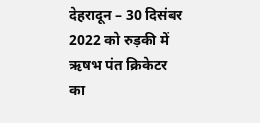देहरादून – 30 दिसंबर 2022 को रुड़की में ऋषभ पंत क्रिकेटर का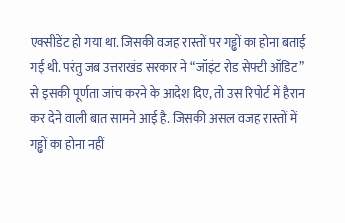एक्सीडेंट हो गया था. जिसकी वजह रास्तों पर गड्ढों का होना बताई गई थी. परंतु जब उत्तराखंड सरकार ने “जॉइंट रोड सेफ्टी ऑडिट” से इसकी पूर्णता जांच करने के आदेश दिए, तो उस रिपोर्ट में हैरान कर देने वाली बात सामने आई है. जिसकी असल वजह रास्तों में गड्ढों का होना नहीं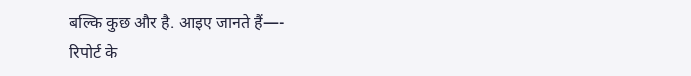बल्कि कुछ और है. आइए जानते हैं—-
रिपोर्ट के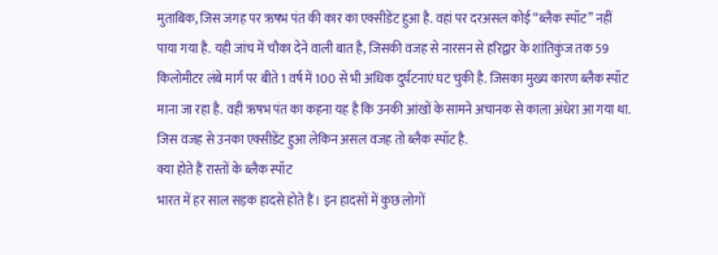मुताबिक, जिस जगह पर ऋषभ पंत की कार का एक्सीडेंट हुआ है. वहां पर दरअसल कोई “ब्लैक स्पॉट” नहीं पाया गया है. यही जांच में चौका देने वाली बात है, जिसकी वजह से नारसन से हरिद्वार के शांतिकुंज तक 59 किलोमीटर लंबे मार्ग पर बीते 1 वर्ष में 100 से भी अधिक दुर्घटनाएं घट चुकी है. जिसका मुख्य कारण ब्लैक स्पॉट माना जा रहा है. वही ऋषभ पंत का कहना यह है कि उनकी आंखों के सामने अचानक से काला अंधेरा आ गया था. जिस वजह से उनका एक्सीडेंट हुआ लेकिन असल वजह तो ब्लैक स्पॉट है.
क्या होते हैं रास्तों के ब्लैक स्पॉट
भारत में हर साल सड़क हादसे होते हैं। इन हादसों में कुछ लोगों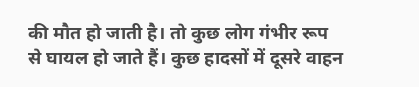की मौत हो जाती है। तो कुछ लोग गंभीर रूप से घायल हो जाते हैं। कुछ हादसों में दूसरे वाहन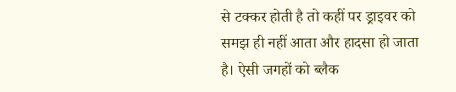से टक्कर होती है तो कहीं पर ड्राइवर को समझ ही नहीं आता और हादसा हो जाता है। ऐसी जगहों को ब्लैक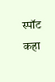स्पॉट कहा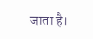जाता है।